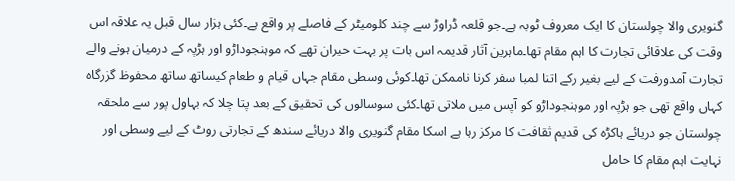گنویری والا چولستان کا ایک معروف ٹوبہ ہے۔جو قلعہ ڈراوڑ سے چند کلومیٹر کے فاصلے پر واقع ہے۔کئی ہزار سال قبل یہ علاقہ اس وقت کی علاقائی تجارت کا اہم مقام تھا۔ماہرین آثار قدیمہ اس بات پر بہت حیران تھے کہ موہنجوداڑو اور ہڑپہ کے درمیان ہونے والے تجارت آمدورفت کے لیے بغیر رکے اتنا لمبا سفر کرنا ناممکن تھا۔کوئی وسطی مقام جہاں قیام و طعام کیساتھ ساتھ محفوظ گزرگاہ کہاں واقع تھی جو ہڑپہ اور موہنجوداڑو کو آپس میں ملاتی تھا۔کئی سوسالوں کی تحقیق کے بعد پتا چلا کہ بہاول پور سے ملحقہ چولستان جو دریائے ہاکڑہ کی قدیم ثقافت کا مرکز رہا ہے اسکا مقام گنویری والا دریائے سندھ کے تجارتی روٹ کے لیے وسطی اور نہایت اہم مقام کا حامل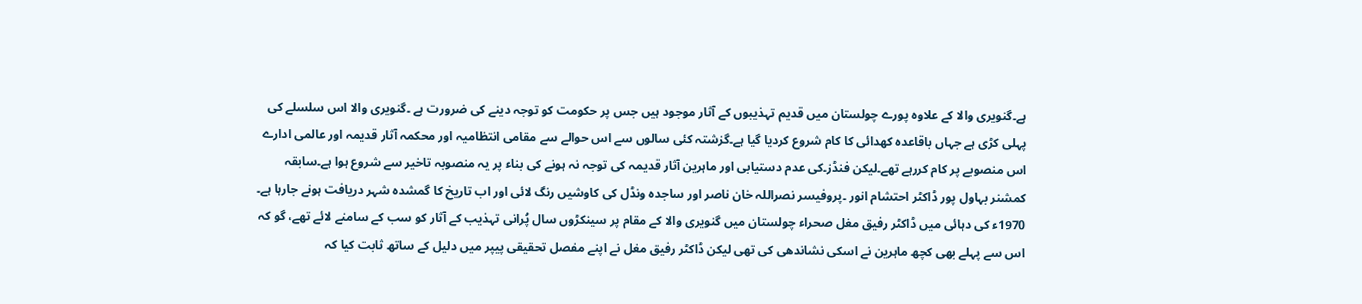ہے۔گنویری والا کے علاوہ پورے چولستان میں قدیم تہذیبوں کے آثار موجود ہیں جس پر حکومت کو توجہ دینے کی ضرورت ہے ۔گنویری والا اس سلسلے کی پہلی کڑی ہے جہاں باقاعدہ کھدائی کا کام شروع کردیا گیا ہے۔گزشتہ کئی سالوں سے اس حوالے سے مقامی انتظامیہ اور محکمہ آثار قدیمہ اور عالمی ادارے اس منصوبے پر کام کررہے تھے۔لیکن فنڈز۔کی عدم دستیابی اور ماہرین آثار قدیمہ کی توجہ نہ ہونے کی بناء پر یہ منصوبہ تاخیر سے شروع ہوا ہے۔سابقہ کمشنر بہاول پور ڈاکٹر احتشام انور ۔پروفیسر نصراللہ خان ناصر اور ساجدہ ونڈل کی کاوشیں رنگ لائی اور اب تاریخ کا گمشدہ شہر دریافت ہونے جارہا ہے۔
1970ء کی دہائی میں ڈاکٹر رفیق مغل صحراء چولستان میں گنویری والا کے مقام پر سینکڑوں سال پُرانی تہذیب کے آثار کو سب کے سامنے لائے تھے، گو کہ اس سے پہلے بھی کچھ ماہرین نے اسکی نشاندھی کی تھی لیکن ڈاکٹر رفیق مغل نے اپنے مفصل تحقیقی پیپر میں دلیل کے ساتھ ثابت کیا کہ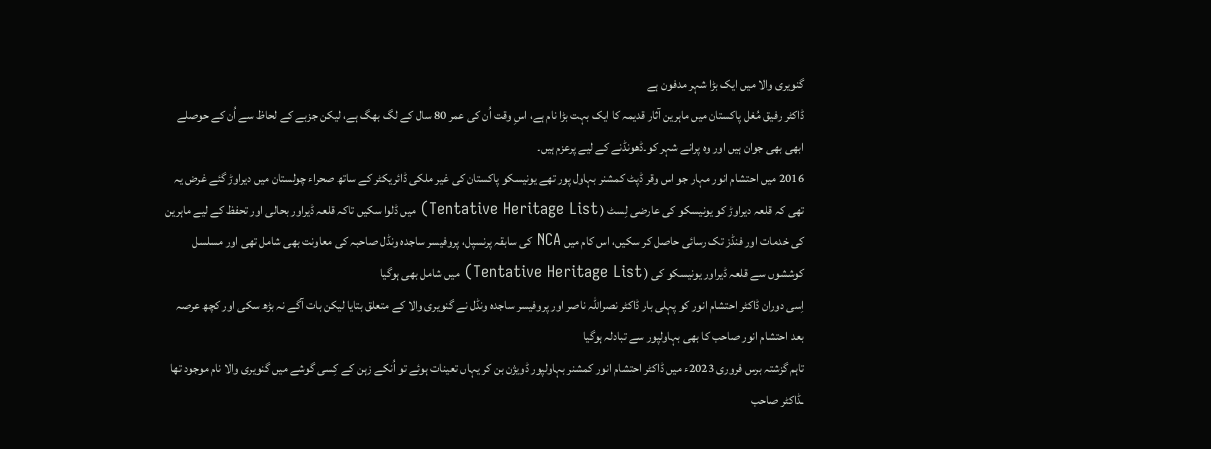گنویری والا میں ایک بڑا شہر مدفون ہے
ڈاکٹر رفیق مُغل پاکستان میں ماہرین آثار قدیمہ کا ایک بہت بڑا نام ہے، اسِ وقت اُن کی عمر 80 سال کے لگ بھگ ہے، لیکن جزبے کے لحاظ سے اُن کے حوصلے ابھی بھی جوان ہیں اور وہ پرانے شہر کو۔ڈھونڈنے کے لیے پرعزم ہیں۔
2016 میں احتشام انور مہار جو اس وقر ڈپٹ کمشنر بہاول پور تھے یونیسکو پاکستان کی غیر ملکی ڈائریکٹر کے ساتھ صحراء چولستان میں دیراوڑ گئے غرض یہ تھی کہ قلعہ دیراوڑ کو یونیسکو کی عارضی لِسٹ ( Tentative Heritage List) میں ڈلوا سکیں تاکہ قلعہ ڈیراور بحالی اور تحفظ کے لیے ماہرین کی خدمات اور فنڈز تک رسائی حاصل کر سکیں، اس کام میں NCA کی سابقہ پرنسپل، پروفیسر ساجدہ ونڈل صاحبہ کی معاونت بھی شامل تھی اور مسلسل کوششوں سے قلعہ ڈیراور یونیسکو کی ( Tentative Heritage List) میں شامل بھی ہوگیا
اِسی دوران ڈاکٹر احتشام انور کو پہلی بار ڈاکٹر نصراللہ ناصر اور پروفیسر ساجدہ ونڈل نے گنویری والا کے متعلق بتایا لیکن بات آگے نہ بڑھ سکی اور کچھ عرصہ بعد احتشام انور صاحب کا بھی بہاولپور سے تبادلہ ہوگیا
تاہم گزشتہ برس فروری 2023ء میں ڈاکٹر احتشام انور کمشنر بہاولپور ڈویژن بن کر یہاں تعینات ہوئے تو اُنکے زہن کے کِسی گوشے میں گنویری والا نام موجود تھا ـڈاکٹر صاحب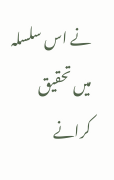نے اس سلسلہ میں تحقیق کرانے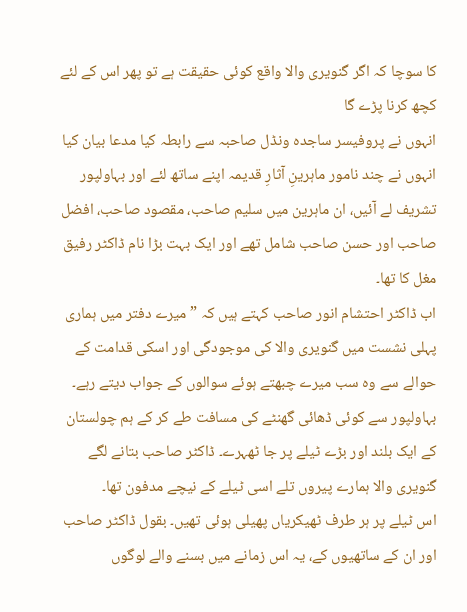کا سوچا کہ اگر گنویری والا واقع کوئی حقیقت ہے تو پھر اس کے لئے کچھ کرنا پڑے گا
انہوں نے پروفیسر ساجدہ ونڈل صاحبہ سے رابطہ کیا مدعا بیان کیا انہوں نے چند نامور ماہرینِ آثارِ قدیمہ اپنے ساتھ لئے اور بہاولپور تشریف لے آئیں، ان ماہرین میں سلیم صاحب، مقصود صاحب، افضل صاحب اور حسن صاحب شامل تھے اور ایک بہت بڑا نام ڈاکٹر رفیق مغل کا تھا۔
اب ڈاکٹر احتشام انور صاحب کہتے ہیں کہ ” میرے دفتر میں ہماری پہلی نشست میں گنویری والا کی موجودگی اور اسکی قدامت کے حوالے سے وہ سب میرے چبھتے ہوئے سوالوں کے جواب دیتے رہے۔ بہاولپور سے کوئی ڈھائی گھنٹے کی مسافت طے کر کے ہم چولستان کے ایک بلند اور بڑے ٹیلے پر جا ٹھہرے۔ ڈاکٹر صاحب بتانے لگے گنویری والا ہمارے پیروں تلے اسی ٹیلے کے نیچے مدفون تھا۔
اس ٹیلے پر ہر طرف ٹھیکریاں پھیلی ہوئی تھیں۔ بقول ڈاکٹر صاحب اور ان کے ساتھیوں کے، یہ اس زمانے میں بسنے والے لوگوں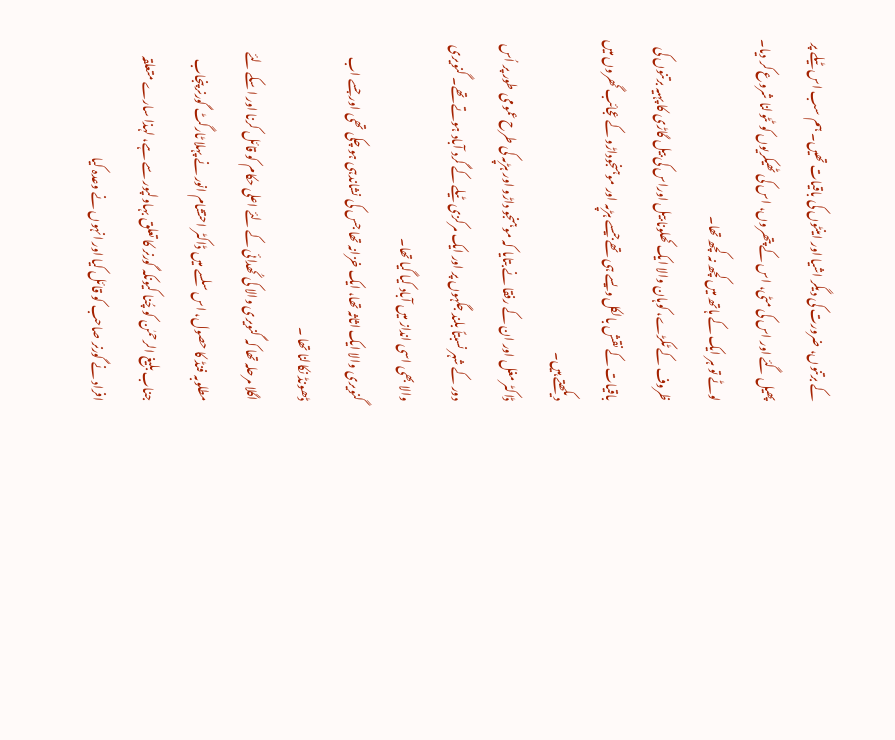کے برتنوں، ضرورت کی دیگر اشیا اور اینٹوں کی باقیات تھیں۔ ہم سب اس ٹیلے پر پھیل گئے اور اس کی مٹی، اس کے پتھروں، اس کی ٹھیکریوں کو ٹٹولنا شروع کر دیا۔ لوٹے تو ہر ایک کے ہاتھ میں کچھ نہ کچھ تھا۔
ظروف کے ٹکڑے، کوہان والا ایک کھلونا بیل اوراس کی بیل گاڑی کا پہیہ برتنوں کی باقیات کے نقش بالکل ویسے ہی تھےجیسے ہڑپہ اور موہنجوداڑو کے عجائب گھروں میں دیکھتے ہیں۔
ڈاکٹر مغل اور ان کے رفقا نے بتایا کہ موہنجو داڑو اور ہڑپہ کی طرح عمومی طور پر اُس دور کے شہر نسبتاً بلند جگہوں پر اور ایک مرکزی ٹیلے کے گرد آباد ہوتے تھے۔ گنویری والا بھی اسی انداز میں آباد کیا گیا تھا۔
گنویری والا ایک اثاثہ تھا، ایک خزانہ تھا جس کی نشاندہی ہو چکی تھی اور جسے اب ڈھونڈ نکالنا تھا ۔
اگلا مرحلہ تھا کہ گنویری والا کی کُھدائی کے لئے اعلی حکام کو قائل کرنا اور اسکے لئے مطلوبہ فنڈ کا حصول، اس سلسے میں ڈاکٹر احتشام انور نے پہلا ٹارگٹ گورنر پنجاب جناب بلیغ الرحمٰن کو چُنا کیونکہ گورنر کا تعلق بہاولپور سے ہے، لہذا سارے متعلقہ افراد نے گورنر صاحب کو قائل کیا اور انہوں نے وعدہ کیا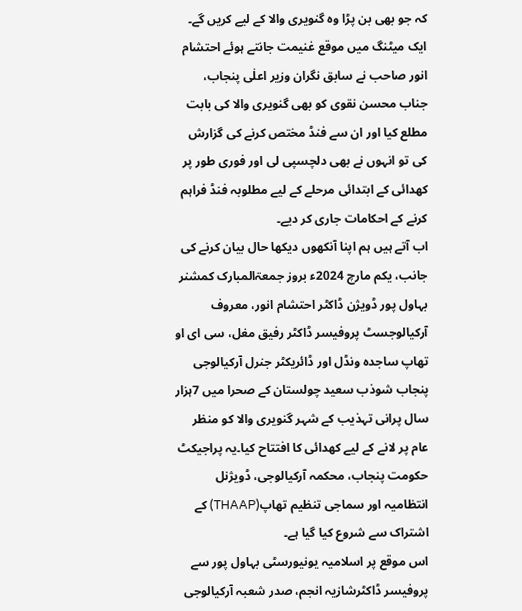کہ جو بھی بن پڑا وہ گنویری والا کے لیے کریں گے۔
ایک میٹنگ میں موقع غنیمت جانتے ہوئے احتشام انور صاحب نے سابق نگران وزیر اعلٰی پنجاب، جناب محسن نقوی کو بھی گنویری والا کی بابت مطلع کیا اور ان سے فنڈ مختص کرنے کی گزارش کی تو انہوں نے بھی دلچسپی لی اور فوری طور پر کھدائی کے ابتدائی مرحلے کے لیے مطلوبہ فنڈ فراہم کرنے کے احکامات جاری کر دیے۔
اب آتے ہیں ہم اپنا آنکھوں دیکھا حال بیان کرنے کی جانب، یکم مارچ 2024ء بروز جمعۃالمبارک کمشنر بہاول پور ڈویژن ڈاکٹر احتشام انور، معروف آرکیالوجسٹ پروفیسر ڈاکٹر رفیق مغل، سی ای او تھاپ ساجدہ ونڈل اور ڈائریکٹر جنرل آرکیالوجی پنجاب شوذب سعید چولستان کے صحرا میں 7ہزار سال پرانی تہذیب کے شہر گنویری والا کو منظر عام پر لانے کے لیے کھدائی کا افتتاح کیا۔یہ پراجیکٹ حکومت پنجاب، محکمہ آرکیالوجی، ڈویژنل انتظامیہ اور سماجی تنظیم تھاپ(THAAP) کے اشتراک سے شروع کیا گیا ہے۔
اس موقع پر اسلامیہ یونیورسٹی بہاول پور سے پروفیسر ڈاکٹرشازیہ انجم، صدر شعبہ آرکیالوجی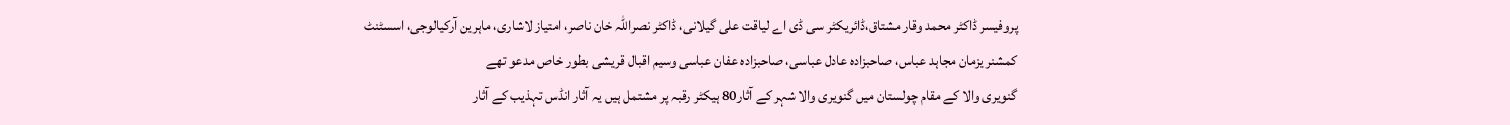پروفیسر ڈاکٹر محمد وقار مشتاق،ڈائریکٹر سی ڈی اے لیاقت علی گیلانی، ڈاکٹر نصراللہ خان ناصر، امتیاز لاشاری، ماہرین آرکیالوجی، اسسٹنٹ کمشنر یزمان مجاہد عباس، صاحبزادہ عادل عباسی، صاحبزادہ عفان عباسی وسیم اقبال قریشی بطور خاص مدعو تھے
گنویری والا کے مقام چولستان میں گنویری والا شہر کے آثار80 ہیکٹر رقبہ پر مشتمل ہیں یہ آثار انڈس تہذیب کے آثار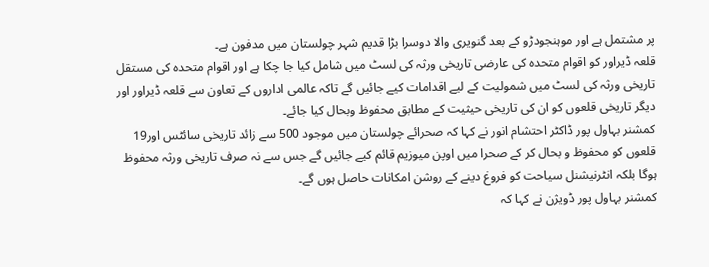پر مشتمل ہے اور موہنجودڑو کے بعد گنویری والا دوسرا بڑا قدیم شہر چولستان میں مدفون ہے۔
قلعہ ڈیراور کو اقوام متحدہ کی عارضی تاریخی ورثہ کی لسٹ میں شامل کیا جا چکا ہے اور اقوام متحدہ کی مستقل تاریخی ورثہ کی لسٹ میں شمولیت کے لیے اقدامات کیے جائیں گے تاکہ عالمی اداروں کے تعاون سے قلعہ ڈیراور اور دیگر تاریخی قلعوں کو ان کی تاریخی حیثیت کے مطابق محفوظ وبحال کیا جائے۔
کمشنر بہاول پور ڈاکٹر احتشام انور نے کہا کہ صحرائے چولستان میں موجود 500 سے زائد تاریخی سائٹس اور19 قلعوں کو محفوظ و بحال کر کے صحرا میں اوپن میوزیم قائم کیے جائیں گے جس سے نہ صرف تاریخی ورثہ محفوظ ہوگا بلکہ انٹرنیشنل سیاحت کو فروغ دینے کے روشن امکانات حاصل ہوں گے۔
کمشنر بہاول پور ڈویژن نے کہا کہ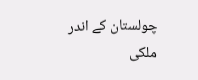چولستان کے اندر ملکی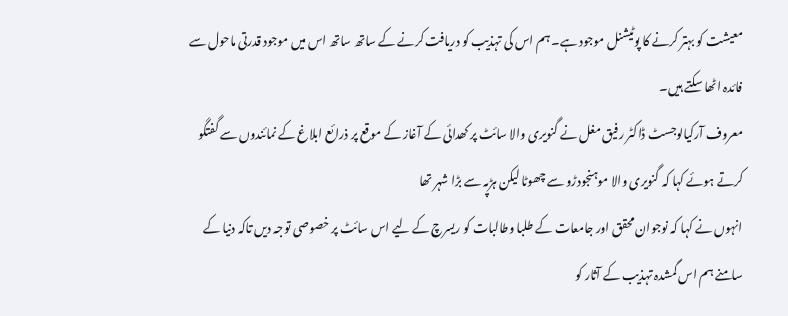معیشت کو بہتر کرنے کا پوٹیشنل موجود ہے۔ ہم اس کی تہذیب کو دریافت کرنے کے ساتھ ساتھ اس میں موجود قدرتی ماحول سے فائدہ اٹھا سکتے ہیں۔
معروف آرکیالوجسٹ ڈاکٹر رفیق مغل نے گنویری والا سائٹ پر کھدائی کے آغاز کے موقع پر ذرائع ابلاغ کے نمائندوں سے گفتگو کرتے ہوئے کہا کہ گنویری والا موہنجودڑو سے چھوٹا لیکن ہڑپہ سے بڑا شہر تھا
انہوں نے کہا کہ نوجوان محقق اور جامعات کے طلبا وطالبات کو ریسرچ کے لیے اس سائٹ پر خصوصی توجہ دیں تاکہ دنیا کے سامنے ہم اس گمشدہ تہذیب کے آثار کو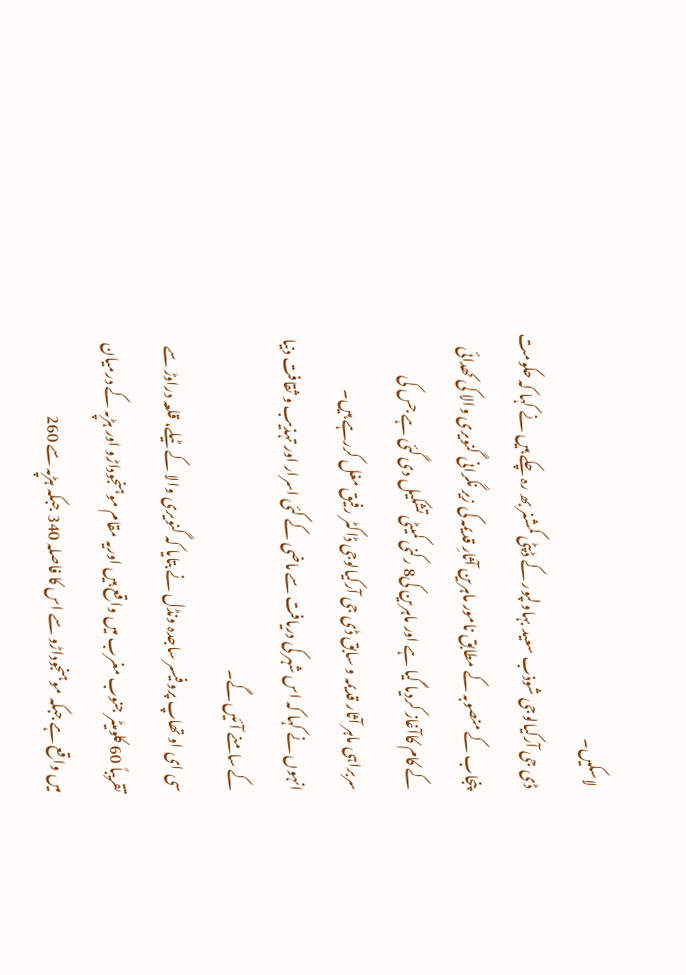لاسکیں۔
ڈی جی آرکیالوجی شوذب سعید بہاولپور کے ڈپٹی کمشنر بھ رہ چکے ہیں نے کہا کہ حکومت پنجاب کے منصوبہ کے مطابق نامور ماہرین آثارِ قدیمہ کی زیر نگرانی گنویری والا کی کھدائی کے کام کاآغاز کردیا گیا ہے اور ماہرین کی8 رکنی کمیٹی تشکیل دی گئی ہے جس کی سربراہی ماہر آثار قدیمہ و سابق ڈی جی آرکیالوجی ڈاکٹر رفیق مغل کررہے ہیں۔
انہوں نے کہا کہ اس شہر کی دریافت سے ماضی کے کئی اسرار اور تہذیب و ثقافت دنیا کے سامنے آئیں گے۔
سی ای او تھاپ پروفیسر ساجدہ ونڈل نے بتایا کہ گنویری والا کے ٹیلے، قلعہ دراوڑ سے تقریباً 60 کلومیٹر جنوب مغرب میں واقع ہیں اوریہ مقام موہنجوداڑو اور ہڑپہ کے درمیان میں واقع ہے جبکہ موہنجوداڑو سے اس کا فاصلہ 340 جبکہ ہڑپہ سے 260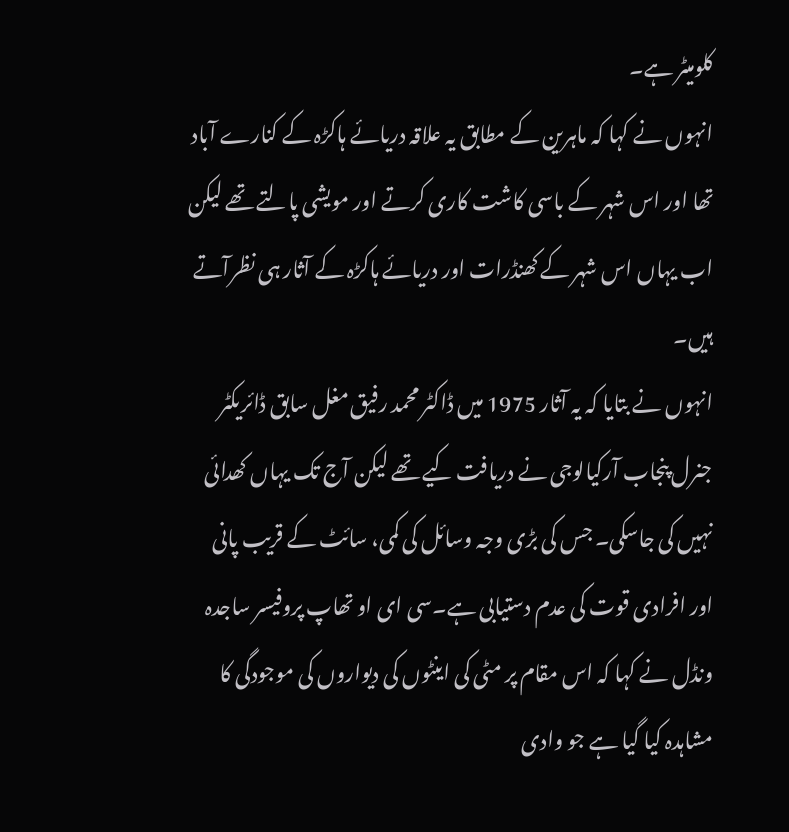کلومیٹر ہے۔
انہوں نے کہا کہ ماہرین کے مطابق یہ علاقہ دریائے ہاکڑہ کے کنارے آباد تھا اور اس شہر کے باسی کاشت کاری کرتے اور مویشی پالتے تھے لیکن اب یہاں اس شہر کے کھنڈرات اور دریائے ہاکڑہ کے آثار ہی نظرآتے ہیں۔
انہوں نے بتایا کہ یہ آثار 1975 میں ڈاکٹر محمد رفیق مغل سابق ڈائریکٹر جنرل پنجاب آرکیالوجی نے دریافت کیے تھے لیکن آج تک یہاں کھدائی نہیں کی جاسکی۔ جس کی بڑی وجہ وسائل کی کمی، سائٹ کے قریب پانی اور افرادی قوت کی عدم دستیابی ہے۔سی ای او تھاپ پروفیسر ساجدہ ونڈل نے کہا کہ اس مقام پر مٹی کی اینٹوں کی دیواروں کی موجودگی کا مشاہدہ کیا گیا ہے جو وادی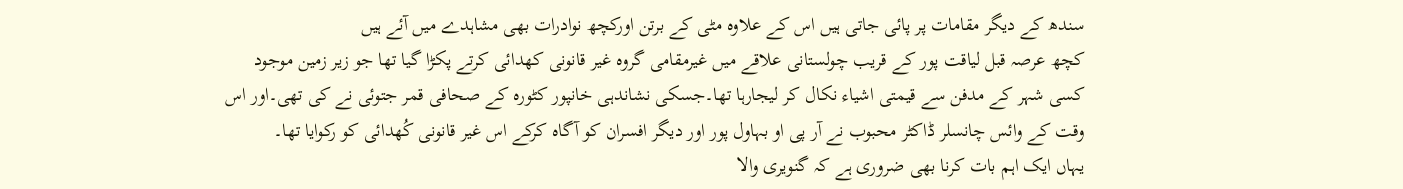سندھ کے دیگر مقامات پر پائی جاتی ہیں اس کے علاوہ مٹی کے برتن اورکچھ نوادرات بھی مشاہدے میں آئے ہیں
کچھ عرصہ قبل لیاقت پور کے قریب چولستانی علاقے میں غیرمقامی گروہ غیر قانونی کھدائی کرتے پکڑا گیا تھا جو زیر زمین موجود کسی شہر کے مدفن سے قیمتی اشیاء نکال کر لیجارہا تھا۔جسکی نشاندہی خانپور کٹورہ کے صحافی قمر جتوئی نے کی تھی۔اور اس وقت کے وائس چانسلر ڈاکٹر محبوب نے آر پی او بہاول پور اور دیگر افسران کو آگاہ کرکے اس غیر قانونی کُھدائی کو رکوایا تھا۔
یہاں ایک اہم بات کرنا بھی ضروری ہے کہ گنویری والا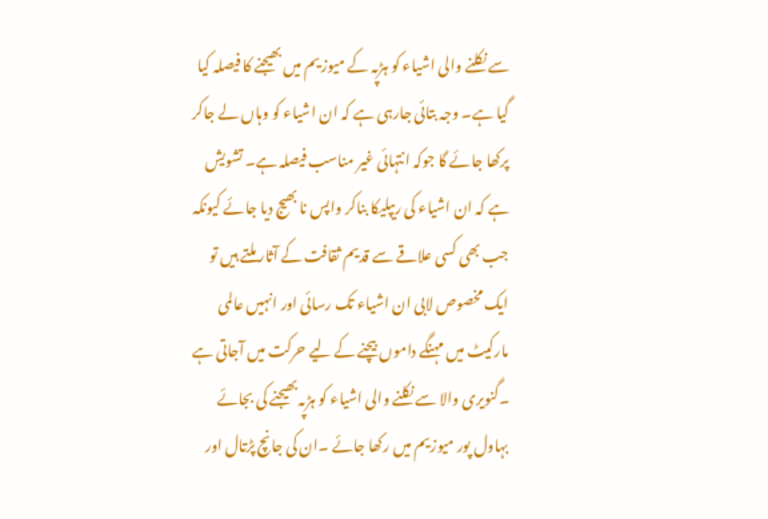سے نکلنے والی اشیاء کو ہڑپہ کے میوزیم میں بھیجنے کا فیصلہ کیا گیا ہے۔ وجہ بتائی جارہی ہے کہ ان اشیاء کو وہاں لے جاکر پرکھا جائے گا جوکہ انتہائی غیر مناسب فیصلہ ہے۔ تشویش ہے کہ ان اشیاء کی ریپلیکا بناکر واپس نا بھیج دیا جائے کیونکہ جب بھی کسی علاقے سے قدیم ثقافت کے آثار ملتے ہیں تو ایک مخصوص لابی ان اشیاء تک رسائی اور انہیں عالمی مارکیٹ میں مہنگے داموں بیچنے کے لیے حرکت میں آجاتی ہے ۔گنویری والا سے نکلنے والی اشیاء کو ہڑپہ بھیجنے کی بجائے بہاول پور میوزیم میں رکھا جائے ۔ان کی جانچ پڑتال اور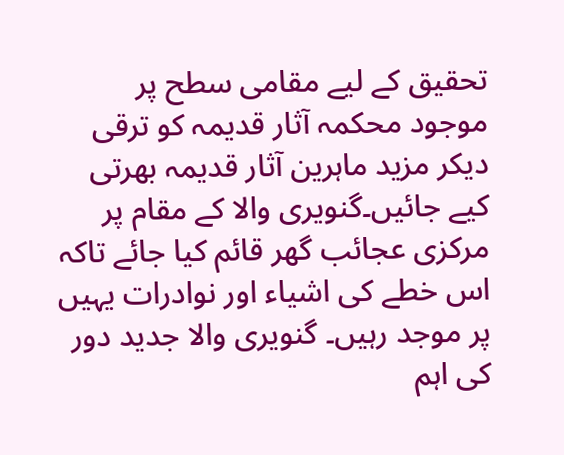تحقیق کے لیے مقامی سطح پر موجود محکمہ آثار قدیمہ کو ترقی دیکر مزید ماہرین آثار قدیمہ بھرتی کیے جائیں۔گنویری والا کے مقام پر مرکزی عجائب گھر قائم کیا جائے تاکہ اس خطے کی اشیاء اور نوادرات یہیں پر موجد رہیں۔ گنویری والا جدید دور کی اہم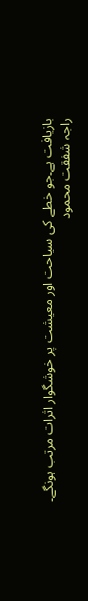بازیافت ہے۔جو خطے کی سیاحت اور معیشت پر خوشگوار اثرات مرتب ہونگے۔
راجہ شفقت محمود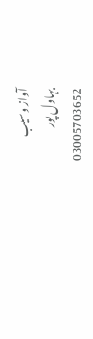آواز وسیب
بہاول پور
03005703652